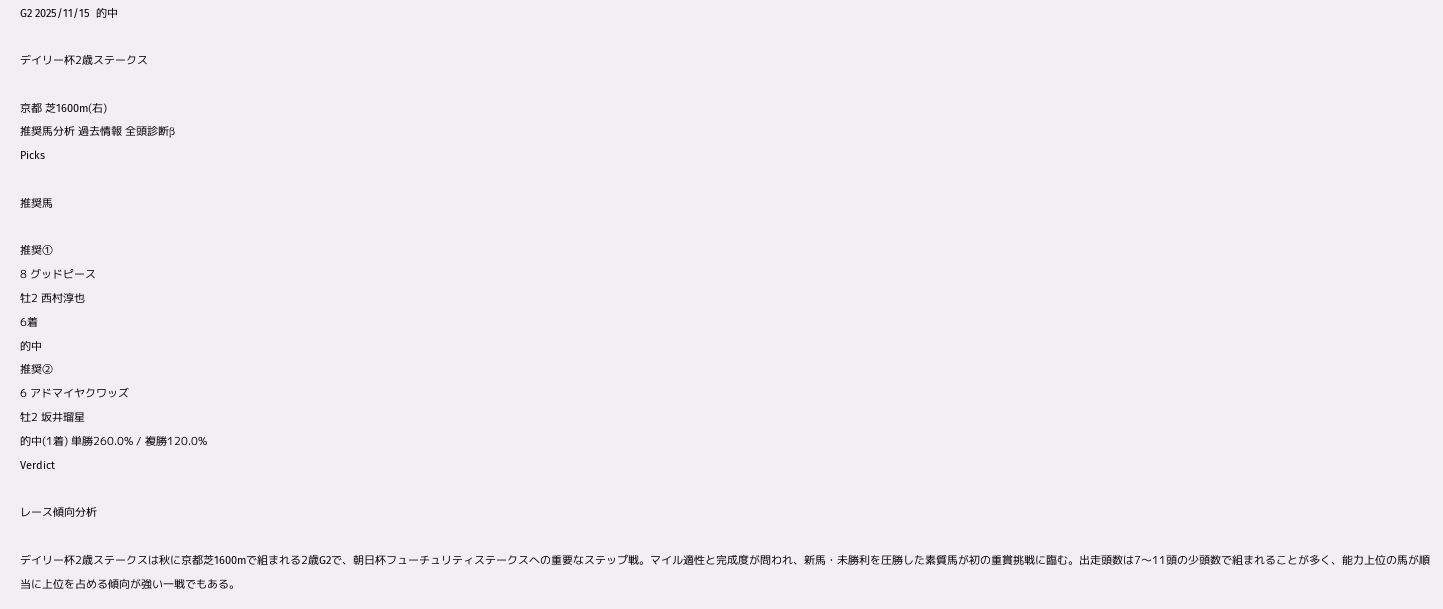G2 2025/11/15  的中

デイリー杯2歳ステークス

京都 芝1600m(右)
推奨馬分析 過去情報 全頭診断β
Picks

推奨馬

推奨①
8 グッドピース
牡2 西村淳也
6着
的中
推奨②
6 アドマイヤクワッズ
牡2 坂井瑠星
的中(1着) 単勝260.0% / 複勝120.0%
Verdict

レース傾向分析

デイリー杯2歳ステークスは秋に京都芝1600mで組まれる2歳G2で、朝日杯フューチュリティステークスへの重要なステップ戦。マイル適性と完成度が問われ、新馬・未勝利を圧勝した素質馬が初の重賞挑戦に臨む。出走頭数は7〜11頭の少頭数で組まれることが多く、能力上位の馬が順当に上位を占める傾向が強い一戦でもある。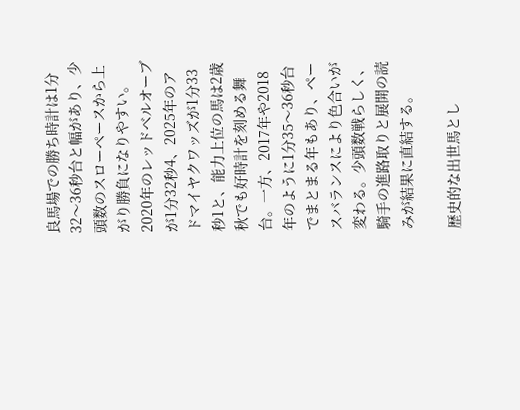良馬場での勝ち時計は1分32〜36秒台と幅があり、少頭数のスローペースから上がり勝負になりやすい。2020年のレッドベルオーブが1分32秒4、2025年のアドマイヤクワッズが1分33秒1と、能力上位の馬は2歳秋でも好時計を刻める舞台。一方、2017年や2018年のように1分35〜36秒台でまとまる年もあり、ペースバランスにより色合いが変わる。少頭数戦らしく、騎手の進路取りと展開の読みが結果に直結する。

歴史的な出世馬とし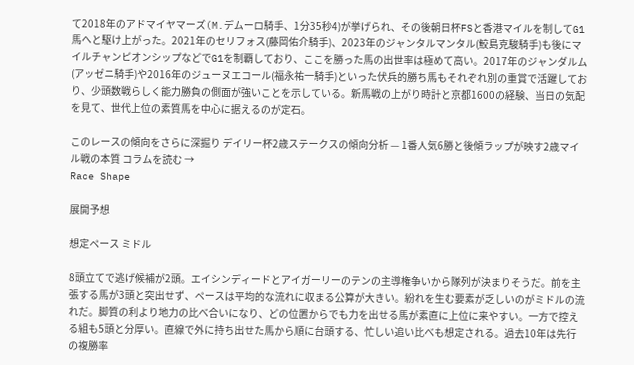て2018年のアドマイヤマーズ(M.デムーロ騎手、1分35秒4)が挙げられ、その後朝日杯FSと香港マイルを制してG1馬へと駆け上がった。2021年のセリフォス(藤岡佑介騎手)、2023年のジャンタルマンタル(鮫島克駿騎手)も後にマイルチャンピオンシップなどでG1を制覇しており、ここを勝った馬の出世率は極めて高い。2017年のジャンダルム(アッゼニ騎手)や2016年のジューヌエコール(福永祐一騎手)といった伏兵的勝ち馬もそれぞれ別の重賞で活躍しており、少頭数戦らしく能力勝負の側面が強いことを示している。新馬戦の上がり時計と京都1600の経験、当日の気配を見て、世代上位の素質馬を中心に据えるのが定石。

このレースの傾向をさらに深掘り デイリー杯2歳ステークスの傾向分析 — 1番人気6勝と後傾ラップが映す2歳マイル戦の本質 コラムを読む →
Race Shape

展開予想

想定ペース ミドル

8頭立てで逃げ候補が2頭。エイシンディードとアイガーリーのテンの主導権争いから隊列が決まりそうだ。前を主張する馬が3頭と突出せず、ペースは平均的な流れに収まる公算が大きい。紛れを生む要素が乏しいのがミドルの流れだ。脚質の利より地力の比べ合いになり、どの位置からでも力を出せる馬が素直に上位に来やすい。一方で控える組も5頭と分厚い。直線で外に持ち出せた馬から順に台頭する、忙しい追い比べも想定される。過去10年は先行の複勝率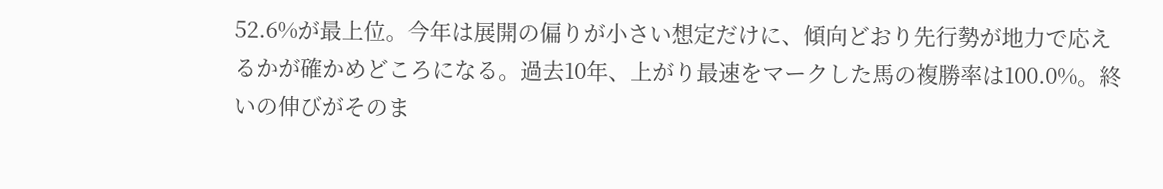52.6%が最上位。今年は展開の偏りが小さい想定だけに、傾向どおり先行勢が地力で応えるかが確かめどころになる。過去10年、上がり最速をマークした馬の複勝率は100.0%。終いの伸びがそのま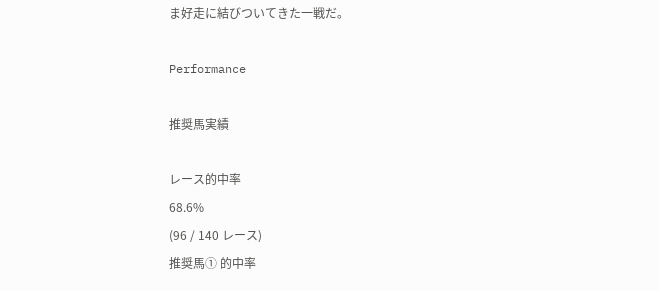ま好走に結びついてきた一戦だ。

Performance

推奨馬実績

レース的中率
68.6%
(96 / 140 レース)
推奨馬① 的中率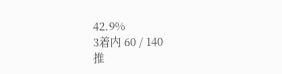42.9%
3着内 60 / 140
推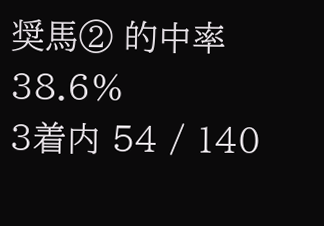奨馬② 的中率
38.6%
3着内 54 / 140